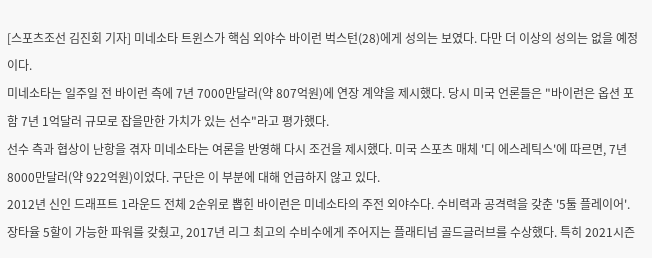[스포츠조선 김진회 기자] 미네소타 트윈스가 핵심 외야수 바이런 벅스턴(28)에게 성의는 보였다. 다만 더 이상의 성의는 없을 예정이다.
미네소타는 일주일 전 바이런 측에 7년 7000만달러(약 807억원)에 연장 계약을 제시했다. 당시 미국 언론들은 "바이런은 옵션 포함 7년 1억달러 규모로 잡을만한 가치가 있는 선수"라고 평가했다.
선수 측과 협상이 난항을 겪자 미네소타는 여론을 반영해 다시 조건을 제시했다. 미국 스포츠 매체 '디 에스레틱스'에 따르면, 7년 8000만달러(약 922억원)이었다. 구단은 이 부분에 대해 언급하지 않고 있다.
2012년 신인 드래프트 1라운드 전체 2순위로 뽑힌 바이런은 미네소타의 주전 외야수다. 수비력과 공격력을 갖춘 '5툴 플레이어'. 장타율 5할이 가능한 파워를 갖췄고, 2017년 리그 최고의 수비수에게 주어지는 플래티넘 골드글러브를 수상했다. 특히 2021시즌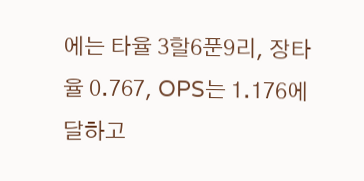에는 타율 3할6푼9리, 장타율 0.767, OPS는 1.176에 달하고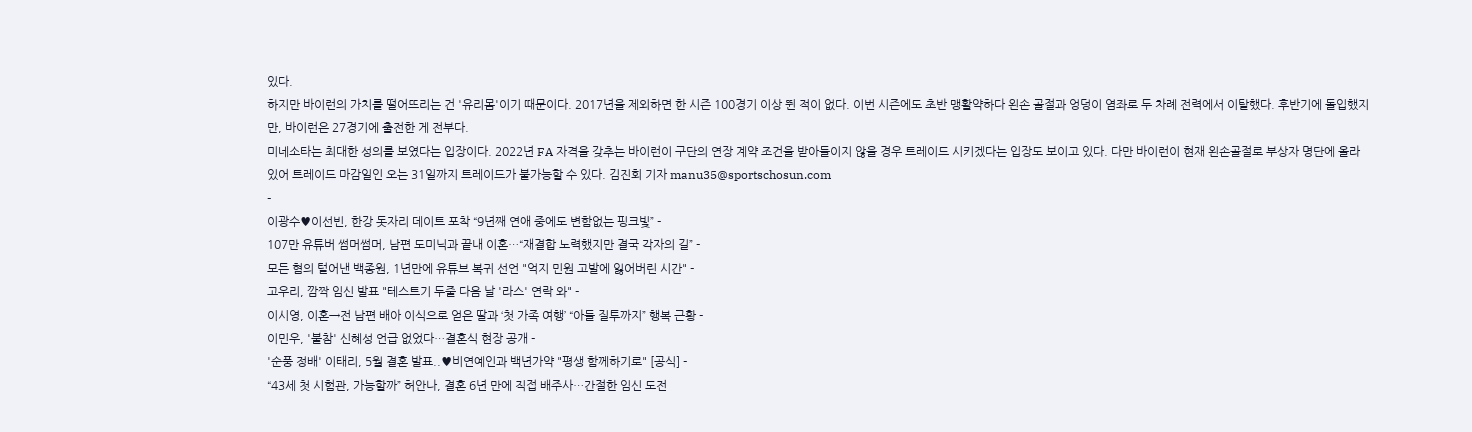있다.
하지만 바이런의 가치를 떨어뜨리는 건 '유리몸'이기 때문이다. 2017년을 제외하면 한 시즌 100경기 이상 뛴 적이 없다. 이번 시즌에도 초반 맹활약하다 왼손 골절과 엉덩이 염좌로 두 차례 전력에서 이탈했다. 후반기에 돌입했지만, 바이런은 27경기에 출전한 게 전부다.
미네소타는 최대한 성의를 보였다는 입장이다. 2022년 FA 자격을 갖추는 바이런이 구단의 연장 계약 조건을 받아들이지 않을 경우 트레이드 시키겠다는 입장도 보이고 있다. 다만 바이런이 현재 왼손골절로 부상자 명단에 올라 있어 트레이드 마감일인 오는 31일까지 트레이드가 불가능할 수 있다. 김진회 기자 manu35@sportschosun.com
-
이광수♥이선빈, 한강 돗자리 데이트 포착 “9년째 연애 중에도 변함없는 핑크빛” -
107만 유튜버 썸머썸머, 남편 도미닉과 끝내 이혼…“재결합 노력했지만 결국 각자의 길” -
모든 혐의 털어낸 백종원, 1년만에 유튜브 복귀 선언 "억지 민원 고발에 잃어버린 시간" -
고우리, 깜짝 임신 발표 "테스트기 두줄 다음 날 '라스' 연락 와" -
이시영, 이혼→전 남편 배아 이식으로 얻은 딸과 ‘첫 가족 여행’ “아들 질투까지” 행복 근황 -
이민우, '불참' 신혜성 언급 없었다…결혼식 현장 공개 -
'순풍 정배' 이태리, 5월 결혼 발표..♥비연예인과 백년가약 "평생 함께하기로" [공식] -
“43세 첫 시험관, 가능할까” 허안나, 결혼 6년 만에 직접 배주사…간절한 임신 도전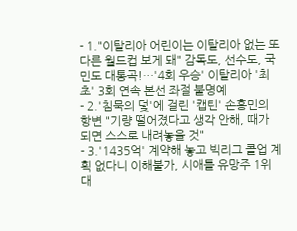- 1."이탈리아 어린이는 이탈리아 없는 또 다른 월드컵 보게 돼" 감독도, 선수도, 국민도 대통곡!…'4회 우승' 이탈리아 '최초' 3회 연속 본선 좌절 불명예
- 2.'침묵의 덫'에 걸린 '캡틴' 손흥민의 항변 "기량 떨어졌다고 생각 안해, 때가 되면 스스로 내려놓을 것"
- 3.'1435억' 계약해 놓고 빅리그 콜업 계획 없다니 이해불가, 시애틀 유망주 1위 대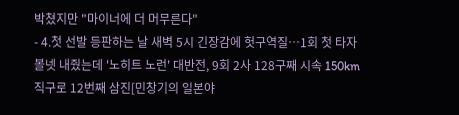박쳤지만 "마이너에 더 머무른다"
- 4.첫 선발 등판하는 날 새벽 5시 긴장감에 헛구역질…1회 첫 타자 볼넷 내줬는데 '노히트 노런' 대반전, 9회 2사 128구째 시속 150km 직구로 12번째 삼진[민창기의 일본야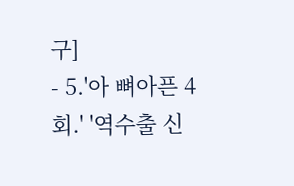구]
- 5.'아 뼈아픈 4회.' '역수출 신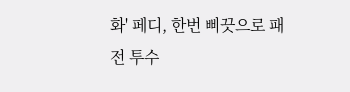화' 페디, 한번 삐끗으로 패전 투수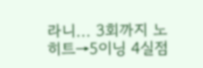라니... 3회까지 노히트→5이닝 4실점